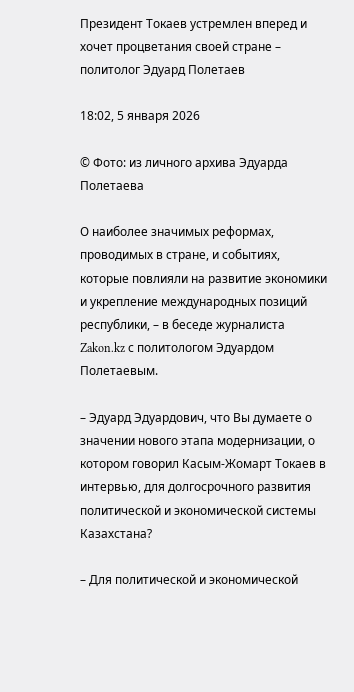Президент Токаев устремлен вперед и хочет процветания своей стране – политолог Эдуард Полетаев

18:02, 5 января 2026

© Фото: из личного архива Эдуарда Полетаева

О наиболее значимых реформах, проводимых в стране, и событиях, которые повлияли на развитие экономики и укрепление международных позиций республики, – в беседе журналиста Zakon.kz с политологом Эдуардом Полетаевым.

– Эдуард Эдуардович, что Вы думаете о значении нового этапа модернизации, о котором говорил Касым-Жомарт Токаев в интервью, для долгосрочного развития политической и экономической системы Казахстана?

– Для политической и экономической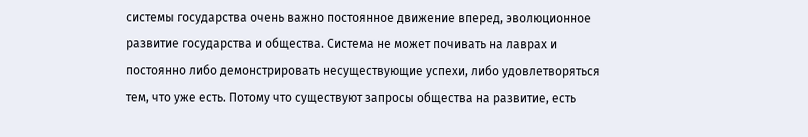системы государства очень важно постоянное движение вперед, эволюционное развитие государства и общества. Система не может почивать на лаврах и постоянно либо демонстрировать несуществующие успехи, либо удовлетворяться тем, что уже есть. Потому что существуют запросы общества на развитие, есть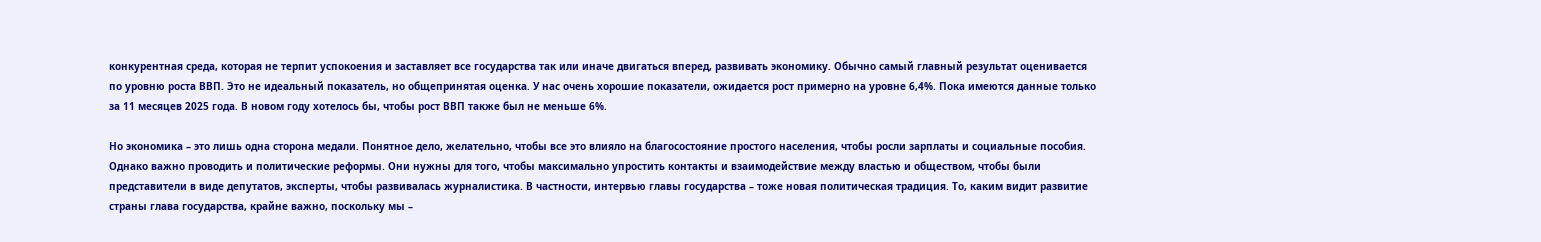конкурентная среда, которая не терпит успокоения и заставляет все государства так или иначе двигаться вперед, развивать экономику. Обычно самый главный результат оценивается по уровню роста ВВП. Это не идеальный показатель, но общепринятая оценка. У нас очень хорошие показатели, ожидается рост примерно на уровне 6,4%. Пока имеются данные только за 11 месяцев 2025 года. В новом году хотелось бы, чтобы рост ВВП также был не меньше 6%.

Но экономика – это лишь одна сторона медали. Понятное дело, желательно, чтобы все это влияло на благосостояние простого населения, чтобы росли зарплаты и социальные пособия. Однако важно проводить и политические реформы. Они нужны для того, чтобы максимально упростить контакты и взаимодействие между властью и обществом, чтобы были представители в виде депутатов, эксперты, чтобы развивалась журналистика. В частности, интервью главы государства – тоже новая политическая традиция. То, каким видит развитие страны глава государства, крайне важно, поскольку мы –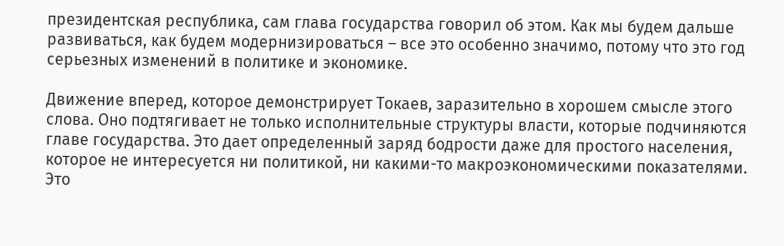президентская республика, сам глава государства говорил об этом. Как мы будем дальше развиваться, как будем модернизироваться – все это особенно значимо, потому что это год серьезных изменений в политике и экономике.

Движение вперед, которое демонстрирует Токаев, заразительно в хорошем смысле этого слова. Оно подтягивает не только исполнительные структуры власти, которые подчиняются главе государства. Это дает определенный заряд бодрости даже для простого населения, которое не интересуется ни политикой, ни какими-то макроэкономическими показателями. Это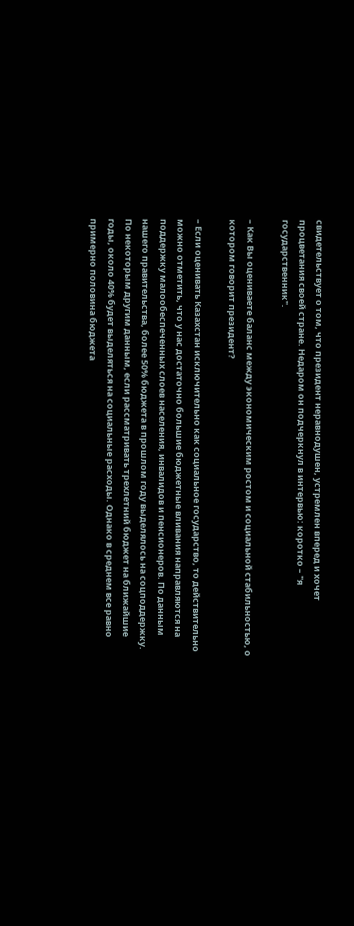свидетельствует о том, что президент неравнодушен, устремлен вперед и хочет процветания своей стране. Недаром он подчеркнул в интервью: коротко – "я государственник".

– Как Вы оцениваете баланс между экономическим ростом и социальной стабильностью, о котором говорит президент?

– Если оценивать Казахстан исключительно как социальное государство, то действительно можно отметить, что у нас достаточно большие бюджетные вливания направляются на поддержку малообеспеченных слоев населения, инвалидов и пенсионеров. По данным нашего правительства, более 50% бюджета в прошлом году выделялось на соцподдержку. По некоторым другим данным, если рассматривать трехлетний бюджет на ближайшие годы, около 40% будет выделяться на социальные расходы. Однако в среднем все равно примерно половина бюджета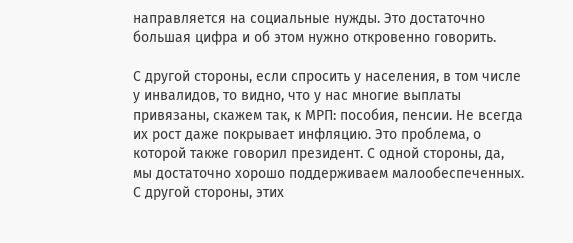направляется на социальные нужды. Это достаточно большая цифра и об этом нужно откровенно говорить.

С другой стороны, если спросить у населения, в том числе у инвалидов, то видно, что у нас многие выплаты привязаны, скажем так, к МРП: пособия, пенсии. Не всегда их рост даже покрывает инфляцию. Это проблема, о которой также говорил президент. С одной стороны, да, мы достаточно хорошо поддерживаем малообеспеченных. С другой стороны, этих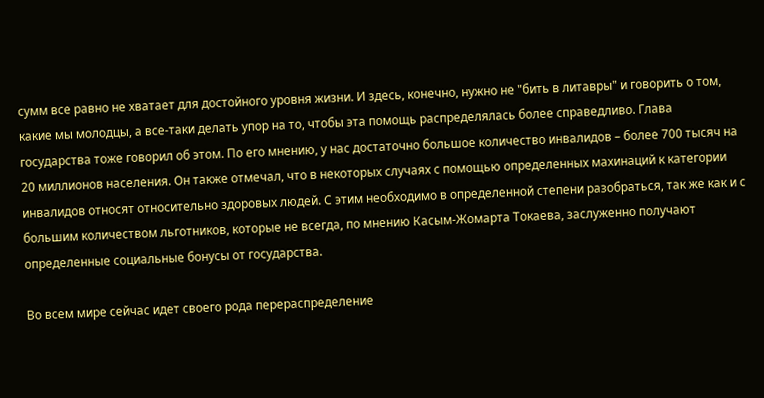сумм все равно не хватает для достойного уровня жизни. И здесь, конечно, нужно не "бить в литавры" и говорить о том, какие мы молодцы, а все-таки делать упор на то, чтобы эта помощь распределялась более справедливо. Глава государства тоже говорил об этом. По его мнению, у нас достаточно большое количество инвалидов – более 700 тысяч на 20 миллионов населения. Он также отмечал, что в некоторых случаях с помощью определенных махинаций к категории инвалидов относят относительно здоровых людей. С этим необходимо в определенной степени разобраться, так же как и с большим количеством льготников, которые не всегда, по мнению Касым-Жомарта Токаева, заслуженно получают определенные социальные бонусы от государства.

Во всем мире сейчас идет своего рода перераспределение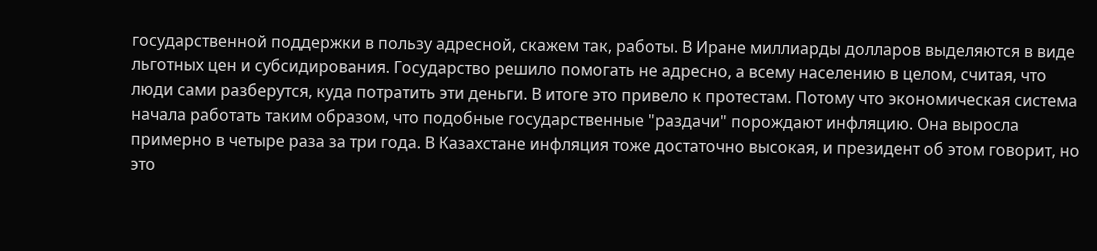государственной поддержки в пользу адресной, скажем так, работы. В Иране миллиарды долларов выделяются в виде льготных цен и субсидирования. Государство решило помогать не адресно, а всему населению в целом, считая, что люди сами разберутся, куда потратить эти деньги. В итоге это привело к протестам. Потому что экономическая система начала работать таким образом, что подобные государственные "раздачи" порождают инфляцию. Она выросла примерно в четыре раза за три года. В Казахстане инфляция тоже достаточно высокая, и президент об этом говорит, но это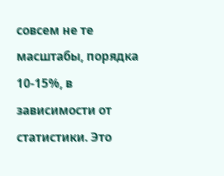совсем не те масштабы, порядка 10-15%, в зависимости от статистики. Это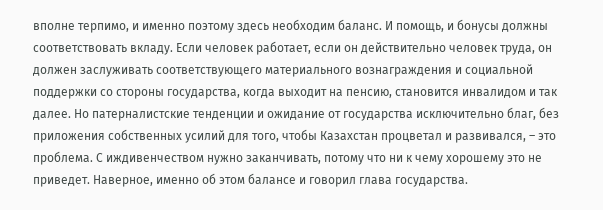вполне терпимо, и именно поэтому здесь необходим баланс. И помощь, и бонусы должны соответствовать вкладу. Если человек работает, если он действительно человек труда, он должен заслуживать соответствующего материального вознаграждения и социальной поддержки со стороны государства, когда выходит на пенсию, становится инвалидом и так далее. Но патерналистские тенденции и ожидание от государства исключительно благ, без приложения собственных усилий для того, чтобы Казахстан процветал и развивался, – это проблема. С иждивенчеством нужно заканчивать, потому что ни к чему хорошему это не приведет. Наверное, именно об этом балансе и говорил глава государства.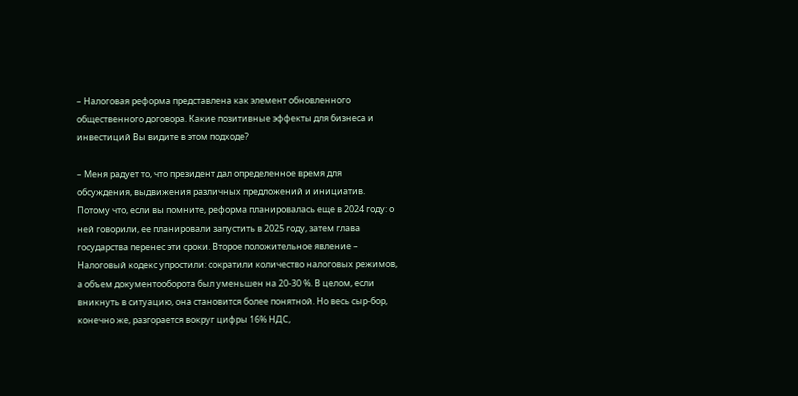– Налоговая реформа представлена как элемент обновленного общественного договора. Какие позитивные эффекты для бизнеса и инвестиций Вы видите в этом подходе?

– Меня радует то, что президент дал определенное время для обсуждения, выдвижения различных предложений и инициатив. Потому что, если вы помните, реформа планировалась еще в 2024 году: о ней говорили, ее планировали запустить в 2025 году, затем глава государства перенес эти сроки. Второе положительное явление – Налоговый кодекс упростили: сократили количество налоговых режимов, а объем документооборота был уменьшен на 20-30 %. В целом, если вникнуть в ситуацию, она становится более понятной. Но весь сыр-бор, конечно же, разгорается вокруг цифры 16% НДС,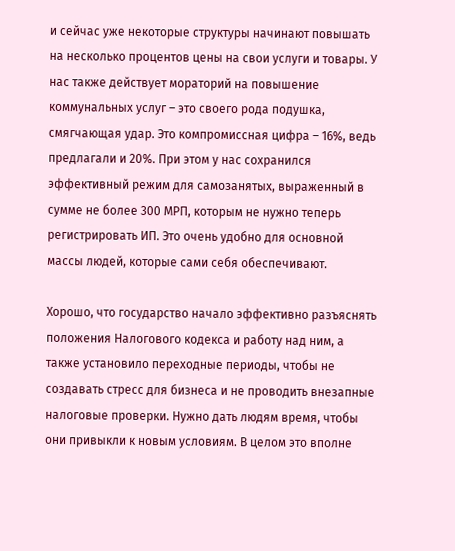и сейчас уже некоторые структуры начинают повышать на несколько процентов цены на свои услуги и товары. У нас также действует мораторий на повышение коммунальных услуг – это своего рода подушка, смягчающая удар. Это компромиссная цифра – 16%, ведь предлагали и 20%. При этом у нас сохранился эффективный режим для самозанятых, выраженный в сумме не более 300 МРП, которым не нужно теперь регистрировать ИП. Это очень удобно для основной массы людей, которые сами себя обеспечивают.

Хорошо, что государство начало эффективно разъяснять положения Налогового кодекса и работу над ним, а также установило переходные периоды, чтобы не создавать стресс для бизнеса и не проводить внезапные налоговые проверки. Нужно дать людям время, чтобы они привыкли к новым условиям. В целом это вполне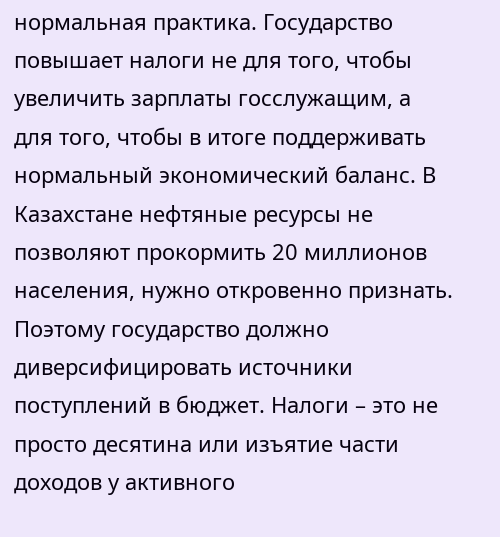нормальная практика. Государство повышает налоги не для того, чтобы увеличить зарплаты госслужащим, а для того, чтобы в итоге поддерживать нормальный экономический баланс. В Казахстане нефтяные ресурсы не позволяют прокормить 20 миллионов населения, нужно откровенно признать. Поэтому государство должно диверсифицировать источники поступлений в бюджет. Налоги – это не просто десятина или изъятие части доходов у активного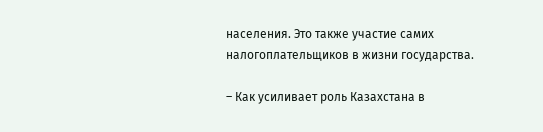населения. Это также участие самих налогоплательщиков в жизни государства.

– Как усиливает роль Казахстана в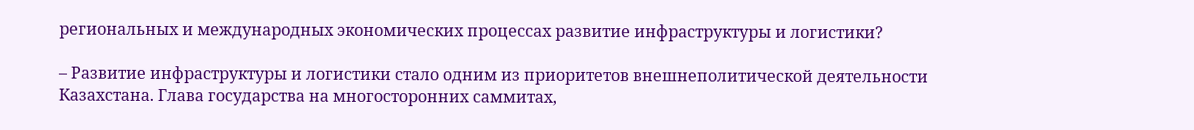региональных и международных экономических процессах развитие инфраструктуры и логистики?

– Развитие инфраструктуры и логистики стало одним из приоритетов внешнеполитической деятельности Казахстана. Глава государства на многосторонних саммитах,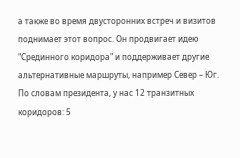а также во время двусторонних встреч и визитов поднимает этот вопрос. Он продвигает идею "Срединного коридора" и поддерживает другие альтернативные маршруты, например Север – Юг. По словам президента, у нас 12 транзитных коридоров: 5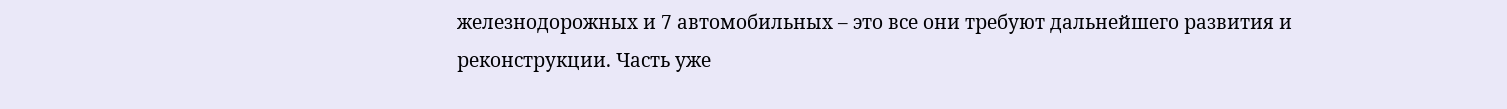железнодорожных и 7 автомобильных – это все они требуют дальнейшего развития и реконструкции. Часть уже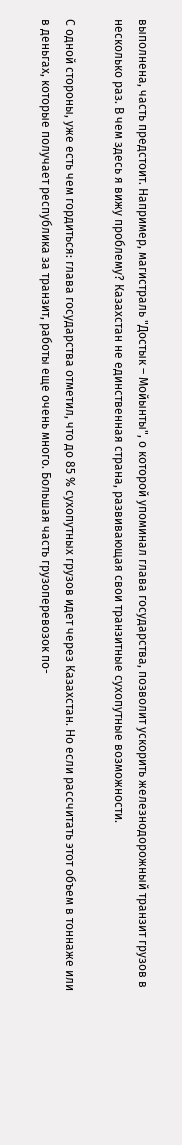выполнена, часть предстоит. Например, магистраль "Достык – Мойынты", о которой упоминал глава государства, позволит ускорить железнодорожный транзит грузов в несколько раз. В чем здесь я вижу проблему? Казахстан не единственная страна, развивающая свои транзитные сухопутные возможности.

С одной стороны, уже есть чем гордиться: глава государства отметил, что до 85 % сухопутных грузов идет через Казахстан. Но если рассчитать этот объем в тоннаже или в деньгах, которые получает республика за транзит, работы еще очень много. Большая часть грузоперевозок по-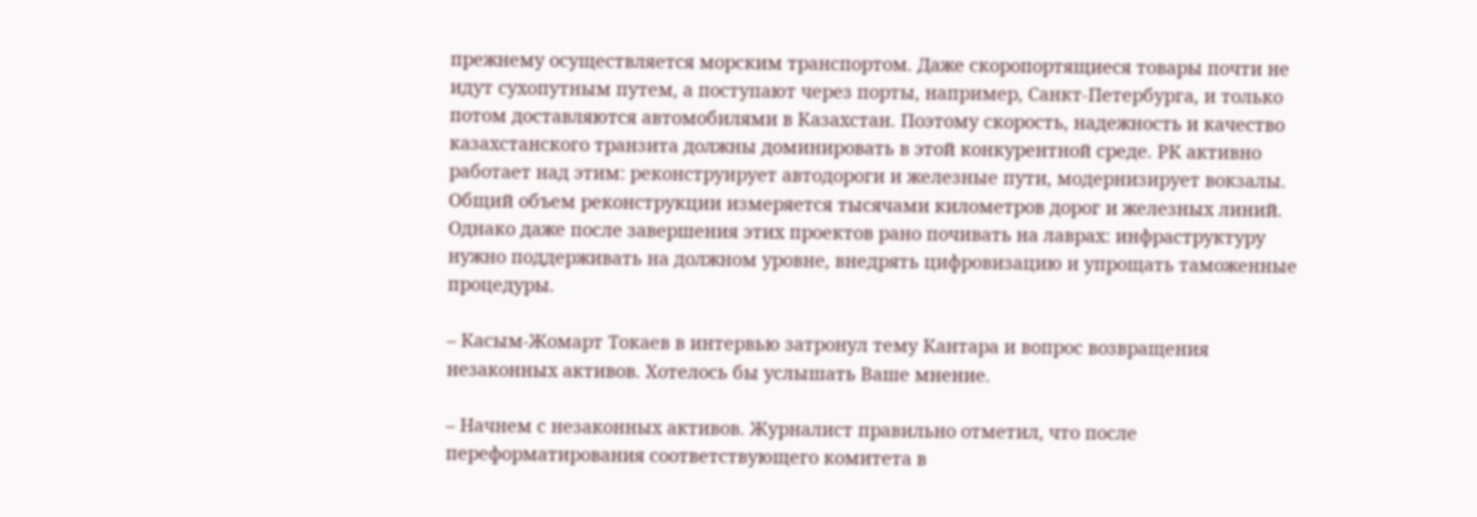прежнему осуществляется морским транспортом. Даже скоропортящиеся товары почти не идут сухопутным путем, а поступают через порты, например, Санкт-Петербурга, и только потом доставляются автомобилями в Казахстан. Поэтому скорость, надежность и качество казахстанского транзита должны доминировать в этой конкурентной среде. РК активно работает над этим: реконструирует автодороги и железные пути, модернизирует вокзалы. Общий объем реконструкции измеряется тысячами километров дорог и железных линий. Однако даже после завершения этих проектов рано почивать на лаврах: инфраструктуру нужно поддерживать на должном уровне, внедрять цифровизацию и упрощать таможенные процедуры.

– Касым-Жомарт Токаев в интервью затронул тему Кантара и вопрос возвращения незаконных активов. Хотелось бы услышать Ваше мнение.

– Начнем с незаконных активов. Журналист правильно отметил, что после переформатирования соответствующего комитета в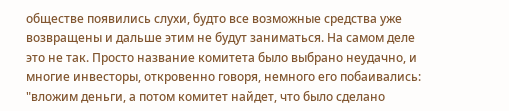обществе появились слухи, будто все возможные средства уже возвращены и дальше этим не будут заниматься. На самом деле это не так. Просто название комитета было выбрано неудачно, и многие инвесторы, откровенно говоря, немного его побаивались: "вложим деньги, а потом комитет найдет, что было сделано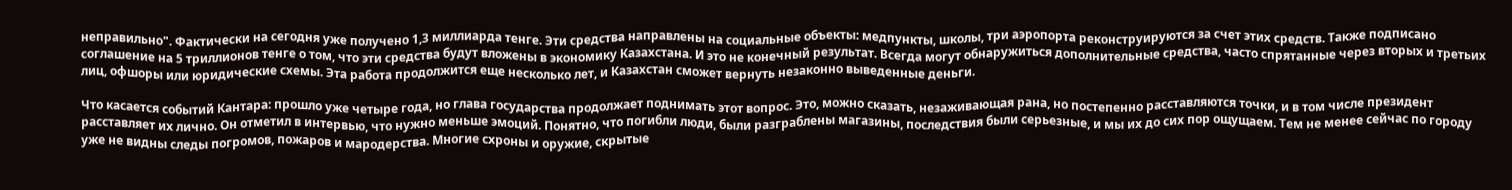неправильно". Фактически на сегодня уже получено 1,3 миллиарда тенге. Эти средства направлены на социальные объекты: медпункты, школы, три аэропорта реконструируются за счет этих средств. Также подписано соглашение на 5 триллионов тенге о том, что эти средства будут вложены в экономику Казахстана. И это не конечный результат. Всегда могут обнаружиться дополнительные средства, часто спрятанные через вторых и третьих лиц, офшоры или юридические схемы. Эта работа продолжится еще несколько лет, и Казахстан сможет вернуть незаконно выведенные деньги.

Что касается событий Кантара: прошло уже четыре года, но глава государства продолжает поднимать этот вопрос. Это, можно сказать, незаживающая рана, но постепенно расставляются точки, и в том числе президент расставляет их лично. Он отметил в интервью, что нужно меньше эмоций. Понятно, что погибли люди, были разграблены магазины, последствия были серьезные, и мы их до сих пор ощущаем. Тем не менее сейчас по городу уже не видны следы погромов, пожаров и мародерства. Многие схроны и оружие, скрытые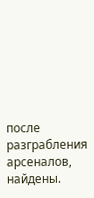после разграбления арсеналов, найдены.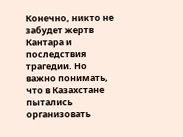Конечно, никто не забудет жертв Кантара и последствия трагедии. Но важно понимать, что в Казахстане пытались организовать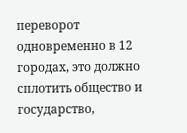переворот одновременно в 12 городах, это должно сплотить общество и государство,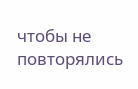чтобы не повторялись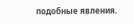подобные явления.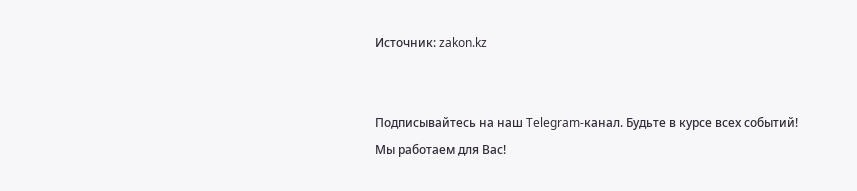Источник: zakon.kz


Подписывайтесь на наш Telegram-канал. Будьте в курсе всех событий!
Мы работаем для Вас!